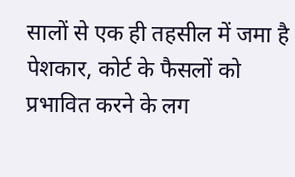सालों से एक ही तहसील में जमा है पेशकार, कोर्ट के फैसलों को प्रभावित करने के लग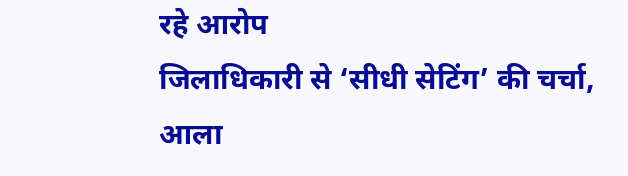रहे आरोप
जिलाधिकारी से ‘सीधी सेटिंग’ की चर्चा, आला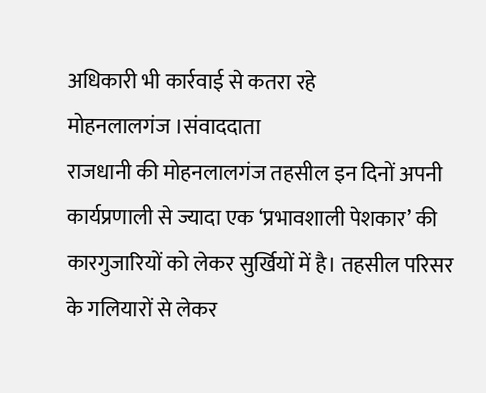अधिकारी भी कार्रवाई से कतरा रहे
मोहनलालगंज ।संवाददाता
राजधानी की मोहनलालगंज तहसील इन दिनों अपनी कार्यप्रणाली से ज्यादा एक ‘प्रभावशाली पेशकार’ की कारगुजारियों को लेकर सुर्खियों में है। तहसील परिसर के गलियारों से लेकर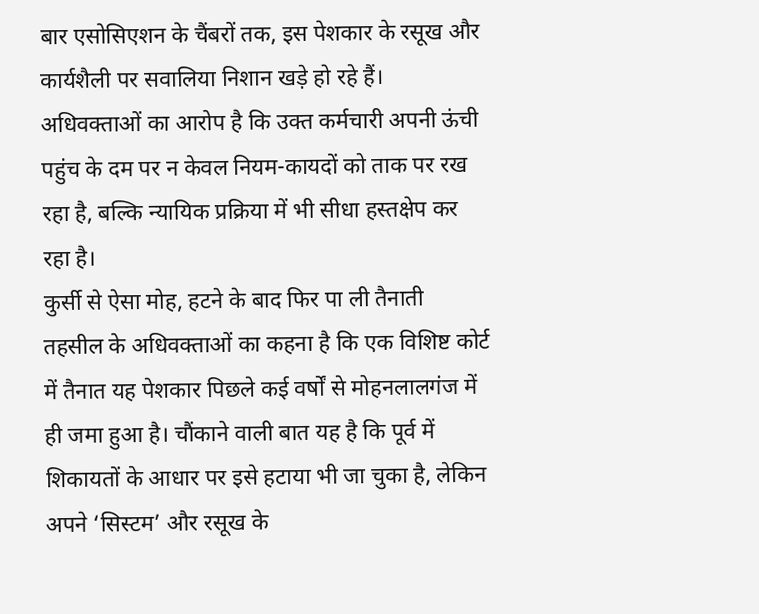बार एसोसिएशन के चैंबरों तक, इस पेशकार के रसूख और कार्यशैली पर सवालिया निशान खड़े हो रहे हैं। अधिवक्ताओं का आरोप है कि उक्त कर्मचारी अपनी ऊंची पहुंच के दम पर न केवल नियम-कायदों को ताक पर रख रहा है, बल्कि न्यायिक प्रक्रिया में भी सीधा हस्तक्षेप कर रहा है।
कुर्सी से ऐसा मोह, हटने के बाद फिर पा ली तैनाती
तहसील के अधिवक्ताओं का कहना है कि एक विशिष्ट कोर्ट में तैनात यह पेशकार पिछले कई वर्षों से मोहनलालगंज में ही जमा हुआ है। चौंकाने वाली बात यह है कि पूर्व में शिकायतों के आधार पर इसे हटाया भी जा चुका है, लेकिन अपने ‘सिस्टम’ और रसूख के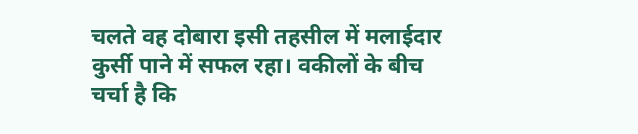चलते वह दोबारा इसी तहसील में मलाईदार कुर्सी पाने में सफल रहा। वकीलों के बीच चर्चा है कि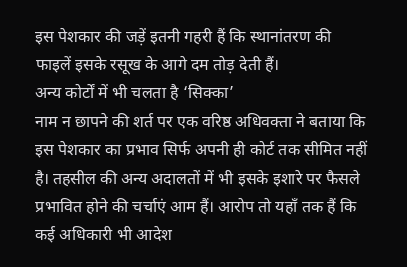इस पेशकार की जड़ें इतनी गहरी हैं कि स्थानांतरण की फाइलें इसके रसूख के आगे दम तोड़ देती हैं।
अन्य कोर्टों में भी चलता है ‘सिक्का’
नाम न छापने की शर्त पर एक वरिष्ठ अधिवक्ता ने बताया कि इस पेशकार का प्रभाव सिर्फ अपनी ही कोर्ट तक सीमित नहीं है। तहसील की अन्य अदालतों में भी इसके इशारे पर फैसले प्रभावित होने की चर्चाएं आम हैं। आरोप तो यहाँ तक हैं कि कई अधिकारी भी आदेश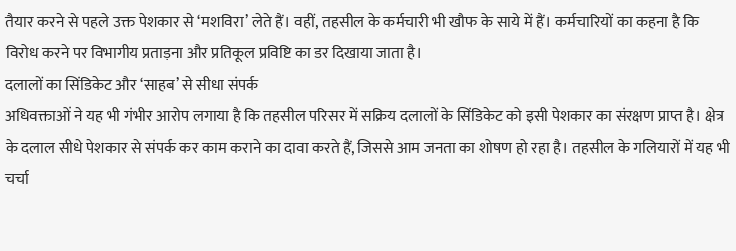तैयार करने से पहले उक्त पेशकार से ‘मशविरा’ लेते हैं। वहीं, तहसील के कर्मचारी भी खौफ के साये में हैं। कर्मचारियों का कहना है कि विरोध करने पर विभागीय प्रताड़ना और प्रतिकूल प्रविष्टि का डर दिखाया जाता है।
दलालों का सिंडिकेट और ‘साहब’ से सीधा संपर्क
अधिवक्ताओं ने यह भी गंभीर आरोप लगाया है कि तहसील परिसर में सक्रिय दलालों के सिंडिकेट को इसी पेशकार का संरक्षण प्राप्त है। क्षेत्र के दलाल सीधे पेशकार से संपर्क कर काम कराने का दावा करते हैं, जिससे आम जनता का शोषण हो रहा है। तहसील के गलियारों में यह भी चर्चा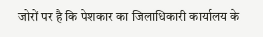जोरों पर है कि पेशकार का जिलाधिकारी कार्यालय के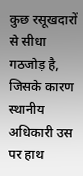कुछ रसूखदारों से सीधा गठजोड़ है, जिसके कारण स्थानीय अधिकारी उस पर हाथ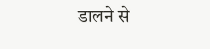डालने से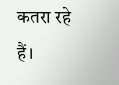कतरा रहे हैं।